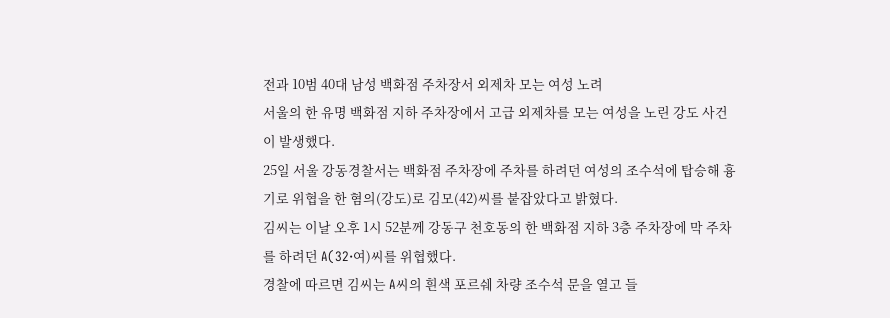전과 10범 40대 남성 백화점 주차장서 외제차 모는 여성 노려
서울의 한 유명 백화점 지하 주차장에서 고급 외제차를 모는 여성을 노린 강도 사건이 발생했다.
25일 서울 강동경찰서는 백화점 주차장에 주차를 하려던 여성의 조수석에 탑승해 흉기로 위협을 한 혐의(강도)로 김모(42)씨를 붙잡았다고 밝혔다.
김씨는 이날 오후 1시 52분께 강동구 천호동의 한 백화점 지하 3층 주차장에 막 주차를 하려던 A(32·여)씨를 위협했다.
경찰에 따르면 김씨는 A씨의 흰색 포르쉐 차량 조수석 문을 열고 들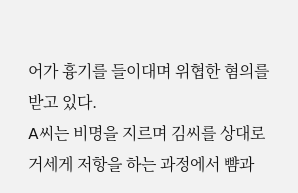어가 흉기를 들이대며 위협한 혐의를 받고 있다.
A씨는 비명을 지르며 김씨를 상대로 거세게 저항을 하는 과정에서 뺨과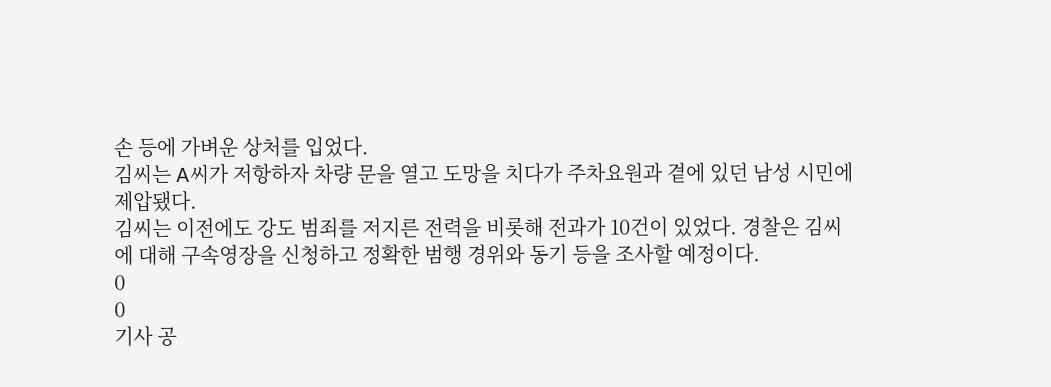손 등에 가벼운 상처를 입었다.
김씨는 A씨가 저항하자 차량 문을 열고 도망을 치다가 주차요원과 곁에 있던 남성 시민에 제압됐다.
김씨는 이전에도 강도 범죄를 저지른 전력을 비롯해 전과가 10건이 있었다. 경찰은 김씨에 대해 구속영장을 신청하고 정확한 범행 경위와 동기 등을 조사할 예정이다.
0
0
기사 공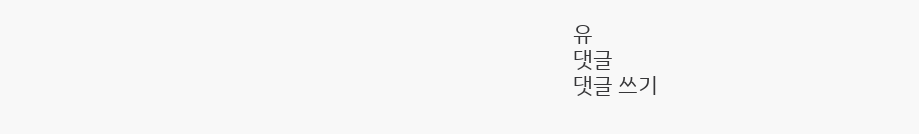유
댓글
댓글 쓰기